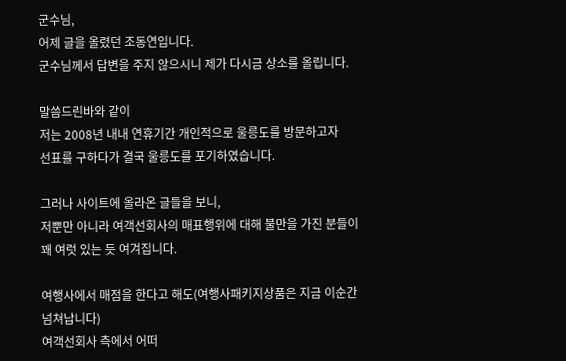군수님,
어제 글을 올렸던 조동연입니다.
군수님께서 답변을 주지 않으시니 제가 다시금 상소를 올립니다.

말씀드린바와 같이
저는 2008년 내내 연휴기간 개인적으로 울릉도를 방문하고자
선표를 구하다가 결국 울릉도를 포기하였습니다.

그러나 사이트에 올라온 글들을 보니,
저뿐만 아니라 여객선회사의 매표행위에 대해 불만을 가진 분들이
꽤 여럿 있는 듯 여겨집니다.

여행사에서 매점을 한다고 해도(여행사패키지상품은 지금 이순간 넘쳐납니다)
여객선회사 측에서 어떠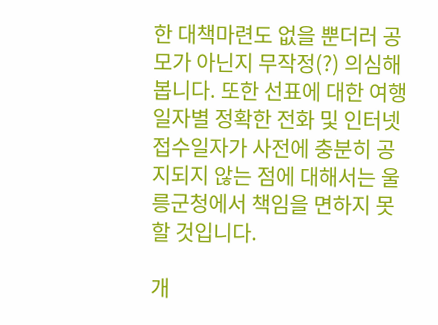한 대책마련도 없을 뿐더러 공모가 아닌지 무작정(?) 의심해봅니다. 또한 선표에 대한 여행일자별 정확한 전화 및 인터넷접수일자가 사전에 충분히 공지되지 않는 점에 대해서는 울릉군청에서 책임을 면하지 못 할 것입니다.

개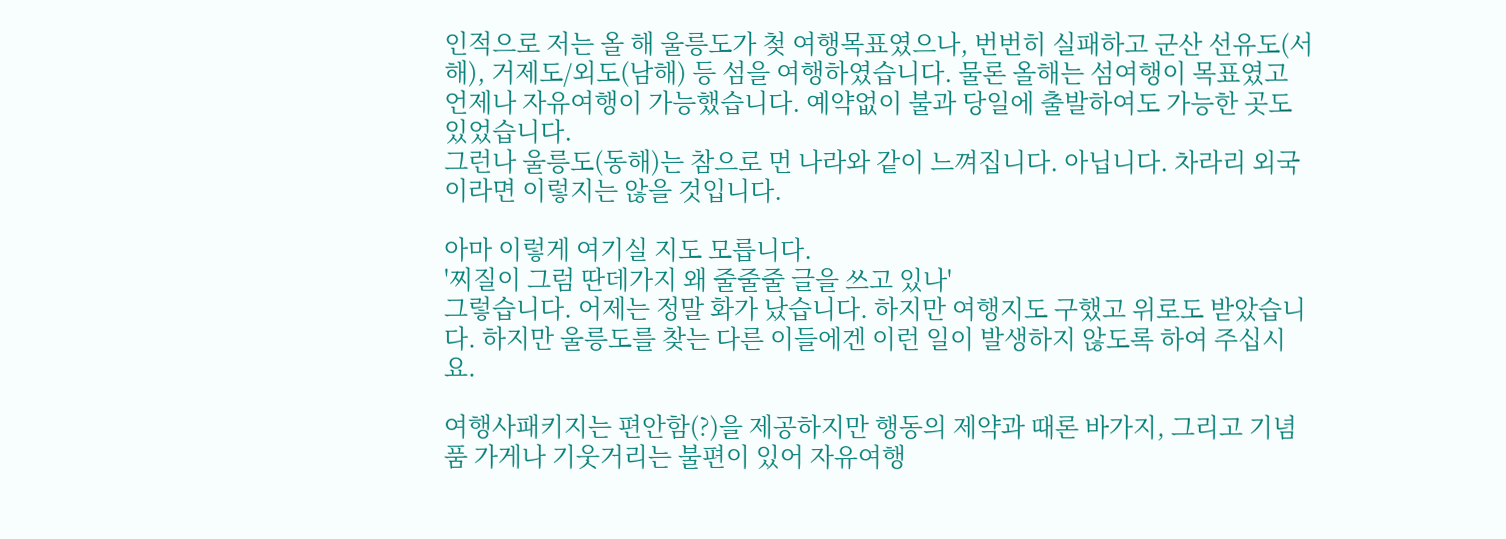인적으로 저는 올 해 울릉도가 첮 여행목표였으나, 번번히 실패하고 군산 선유도(서해), 거제도/외도(남해) 등 섬을 여행하였습니다. 물론 올해는 섬여행이 목표였고 언제나 자유여행이 가능했습니다. 예약없이 불과 당일에 출발하여도 가능한 곳도 있었습니다.
그런나 울릉도(동해)는 참으로 먼 나라와 같이 느껴집니다. 아닙니다. 차라리 외국이라면 이렇지는 않을 것입니다.

아마 이렇게 여기실 지도 모릅니다.
'찌질이 그럼 딴데가지 왜 줄줄줄 글을 쓰고 있나'
그렇습니다. 어제는 정말 화가 났습니다. 하지만 여행지도 구했고 위로도 받았습니다. 하지만 울릉도를 찾는 다른 이들에겐 이런 일이 발생하지 않도록 하여 주십시요.

여행사패키지는 편안함(?)을 제공하지만 행동의 제약과 때론 바가지, 그리고 기념품 가게나 기웃거리는 불편이 있어 자유여행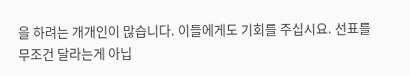을 하려는 개개인이 많습니다. 이들에게도 기회를 주십시요. 선표를 무조건 달라는게 아닙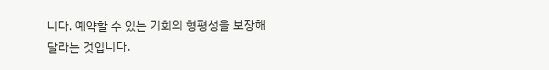니다. 예약할 수 있는 기회의 형평성을 보장해 달라는 것입니다.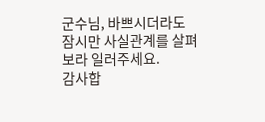군수님, 바쁘시더라도 잠시만 사실관계를 살펴보라 일러주세요.
감사합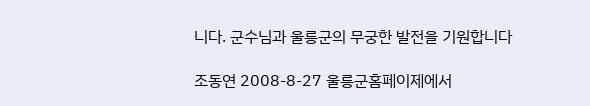니다. 군수님과 울릉군의 무궁한 발전을 기원합니다

조동연 2008-8-27 울릉군홈페이제에서